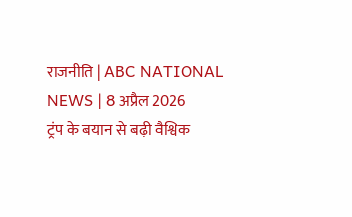राजनीति | ABC NATIONAL NEWS | 8 अप्रैल 2026
ट्रंप के बयान से बढ़ी वैश्विक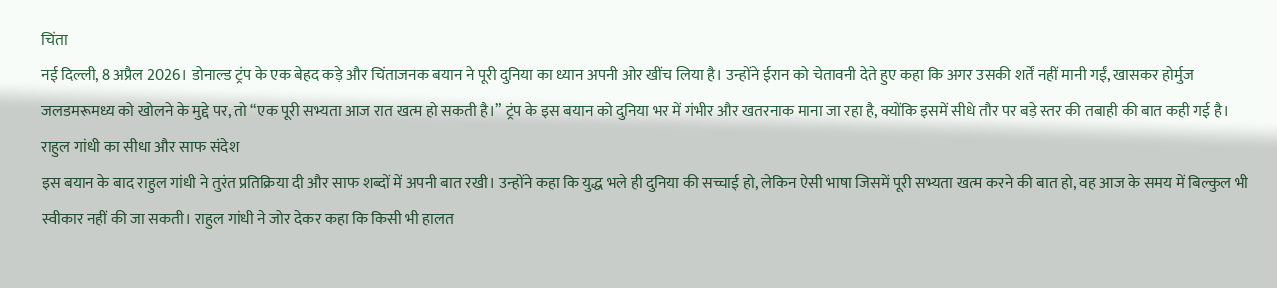चिंता
नई दिल्ली, 8 अप्रैल 2026। डोनाल्ड ट्रंप के एक बेहद कड़े और चिंताजनक बयान ने पूरी दुनिया का ध्यान अपनी ओर खींच लिया है। उन्होंने ईरान को चेतावनी देते हुए कहा कि अगर उसकी शर्तें नहीं मानी गईं, खासकर होर्मुज जलडमरूमध्य को खोलने के मुद्दे पर, तो “एक पूरी सभ्यता आज रात खत्म हो सकती है।” ट्रंप के इस बयान को दुनिया भर में गंभीर और खतरनाक माना जा रहा है, क्योंकि इसमें सीधे तौर पर बड़े स्तर की तबाही की बात कही गई है।
राहुल गांधी का सीधा और साफ संदेश
इस बयान के बाद राहुल गांधी ने तुरंत प्रतिक्रिया दी और साफ शब्दों में अपनी बात रखी। उन्होंने कहा कि युद्ध भले ही दुनिया की सच्चाई हो, लेकिन ऐसी भाषा जिसमें पूरी सभ्यता खत्म करने की बात हो, वह आज के समय में बिल्कुल भी स्वीकार नहीं की जा सकती। राहुल गांधी ने जोर देकर कहा कि किसी भी हालत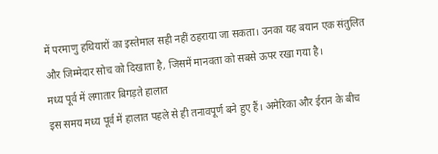में परमाणु हथियारों का इस्तेमाल सही नहीं ठहराया जा सकता। उनका यह बयान एक संतुलित और जिम्मेदार सोच को दिखाता है, जिसमें मानवता को सबसे ऊपर रखा गया है।
मध्य पूर्व में लगातार बिगड़ते हालात
इस समय मध्य पूर्व में हालात पहले से ही तनावपूर्ण बने हुए हैं। अमेरिका और ईरान के बीच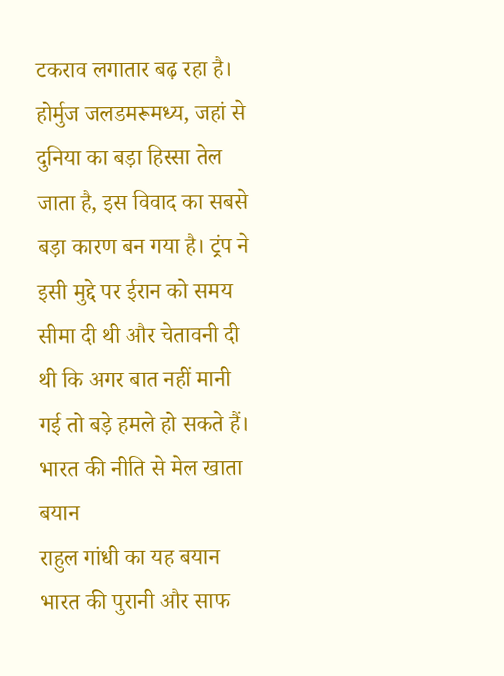टकराव लगातार बढ़ रहा है। होर्मुज जलडमरूमध्य, जहां से दुनिया का बड़ा हिस्सा तेल जाता है, इस विवाद का सबसे बड़ा कारण बन गया है। ट्रंप ने इसी मुद्दे पर ईरान को समय सीमा दी थी और चेतावनी दी थी कि अगर बात नहीं मानी गई तो बड़े हमले हो सकते हैं।
भारत की नीति से मेल खाता बयान
राहुल गांधी का यह बयान भारत की पुरानी और साफ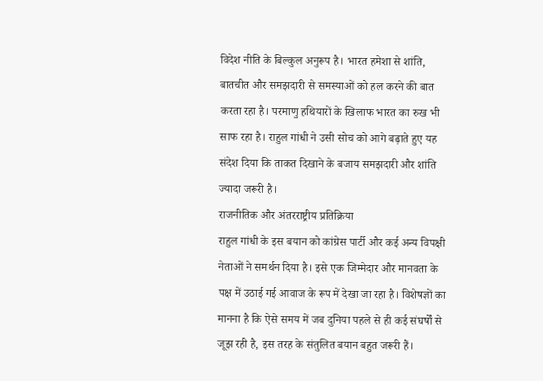विदेश नीति के बिल्कुल अनुरूप है। भारत हमेशा से शांति, बातचीत और समझदारी से समस्याओं को हल करने की बात करता रहा है। परमाणु हथियारों के खिलाफ भारत का रुख भी साफ रहा है। राहुल गांधी ने उसी सोच को आगे बढ़ाते हुए यह संदेश दिया कि ताकत दिखाने के बजाय समझदारी और शांति ज्यादा जरूरी है।
राजनीतिक और अंतरराष्ट्रीय प्रतिक्रिया
राहुल गांधी के इस बयान को कांग्रेस पार्टी और कई अन्य विपक्षी नेताओं ने समर्थन दिया है। इसे एक जिम्मेदार और मानवता के पक्ष में उठाई गई आवाज के रूप में देखा जा रहा है। विशेषज्ञों का मानना है कि ऐसे समय में जब दुनिया पहले से ही कई संघर्षों से जूझ रही है, इस तरह के संतुलित बयान बहुत जरूरी हैं।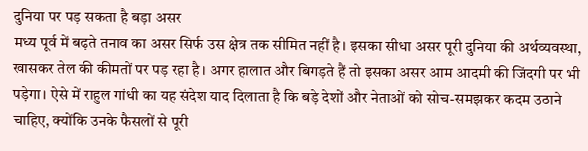दुनिया पर पड़ सकता है बड़ा असर
मध्य पूर्व में बढ़ते तनाव का असर सिर्फ उस क्षेत्र तक सीमित नहीं है। इसका सीधा असर पूरी दुनिया की अर्थव्यवस्था, खासकर तेल की कीमतों पर पड़ रहा है। अगर हालात और बिगड़ते हैं तो इसका असर आम आदमी की जिंदगी पर भी पड़ेगा। ऐसे में राहुल गांधी का यह संदेश याद दिलाता है कि बड़े देशों और नेताओं को सोच-समझकर कदम उठाने चाहिए, क्योंकि उनके फैसलों से पूरी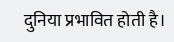दुनिया प्रभावित होती है।